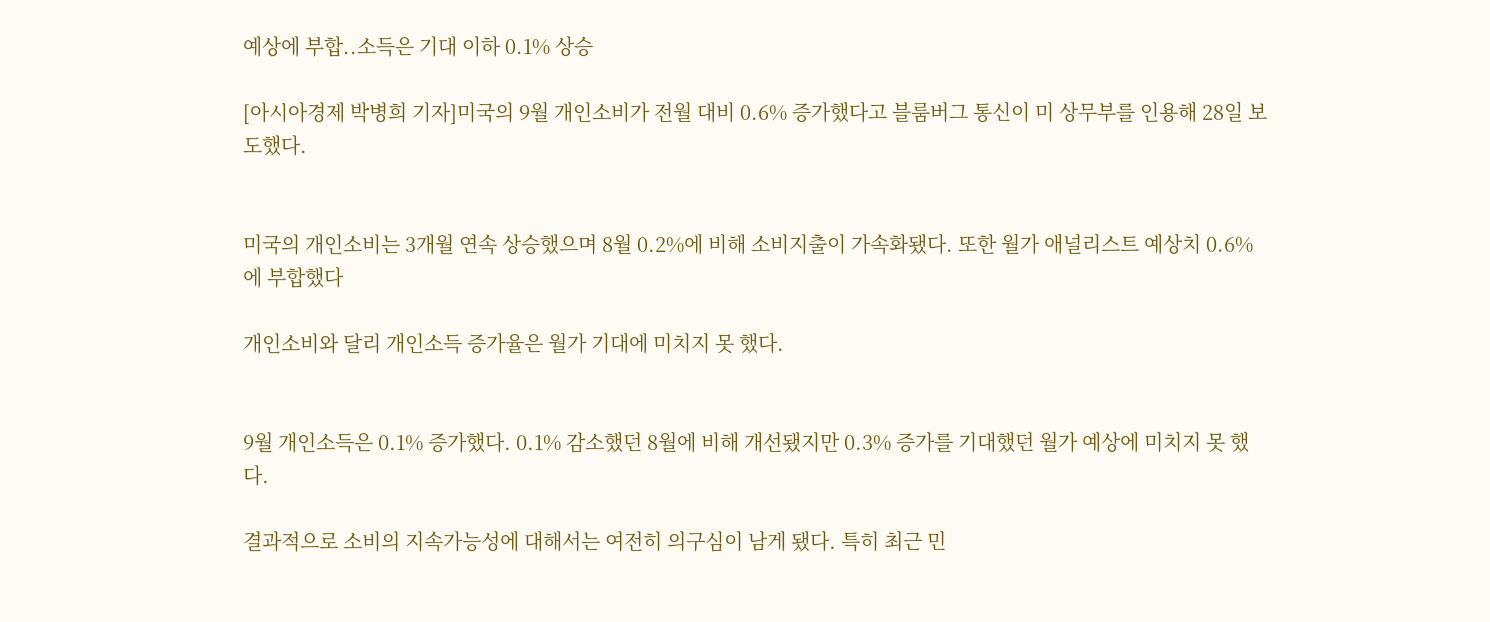예상에 부합..소득은 기대 이하 0.1% 상승

[아시아경제 박병희 기자]미국의 9월 개인소비가 전월 대비 0.6% 증가했다고 블룸버그 통신이 미 상무부를 인용해 28일 보도했다.


미국의 개인소비는 3개월 연속 상승했으며 8월 0.2%에 비해 소비지출이 가속화됐다. 또한 월가 애널리스트 예상치 0.6%에 부합했다

개인소비와 달리 개인소득 증가율은 월가 기대에 미치지 못 했다.


9월 개인소득은 0.1% 증가했다. 0.1% 감소했던 8월에 비해 개선됐지만 0.3% 증가를 기대했던 월가 예상에 미치지 못 했다.

결과적으로 소비의 지속가능성에 대해서는 여전히 의구심이 남게 됐다. 특히 최근 민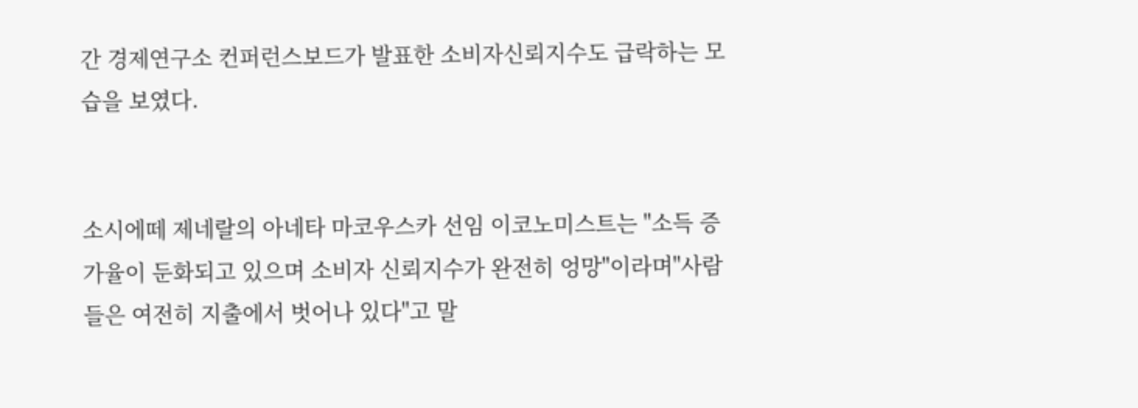간 경제연구소 컨퍼런스보드가 발표한 소비자신뢰지수도 급락하는 모습을 보였다.


소시에떼 제네랄의 아네타 마코우스카 선임 이코노미스트는 "소득 증가율이 둔화되고 있으며 소비자 신뢰지수가 완전히 엉망"이라며"사람들은 여전히 지출에서 벗어나 있다"고 말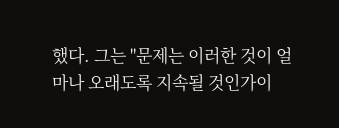했다. 그는 "문제는 이러한 것이 얼마나 오래도록 지속될 것인가이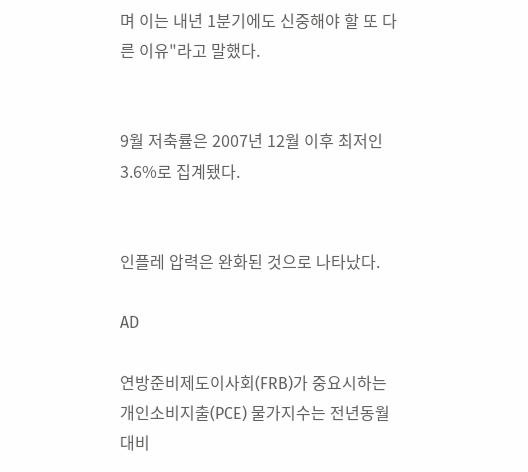며 이는 내년 1분기에도 신중해야 할 또 다른 이유"라고 말했다.


9월 저축률은 2007년 12월 이후 최저인 3.6%로 집계됐다.


인플레 압력은 완화된 것으로 나타났다.

AD

연방준비제도이사회(FRB)가 중요시하는 개인소비지출(PCE) 물가지수는 전년동월대비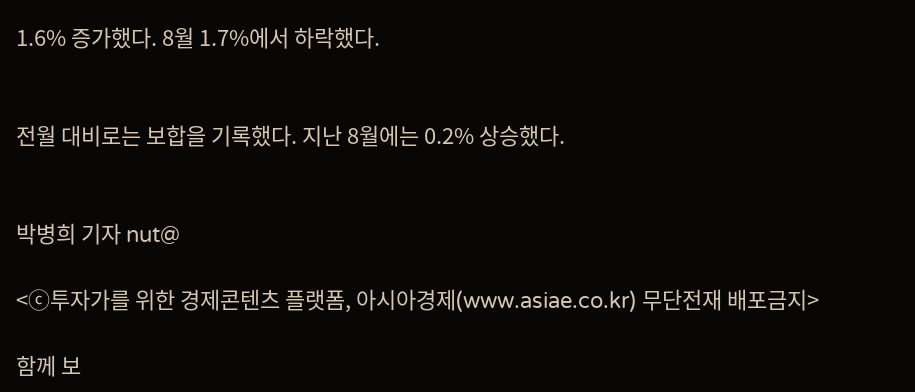1.6% 증가했다. 8월 1.7%에서 하락했다.


전월 대비로는 보합을 기록했다. 지난 8월에는 0.2% 상승했다.


박병희 기자 nut@

<ⓒ투자가를 위한 경제콘텐츠 플랫폼, 아시아경제(www.asiae.co.kr) 무단전재 배포금지>

함께 보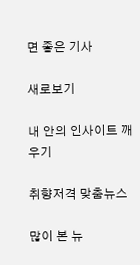면 좋은 기사

새로보기

내 안의 인사이트 깨우기

취향저격 맞춤뉴스

많이 본 뉴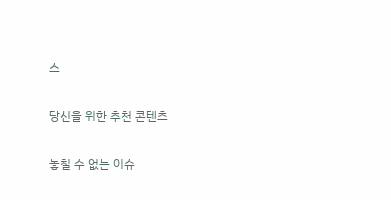스

당신을 위한 추천 콘텐츠

놓칠 수 없는 이슈